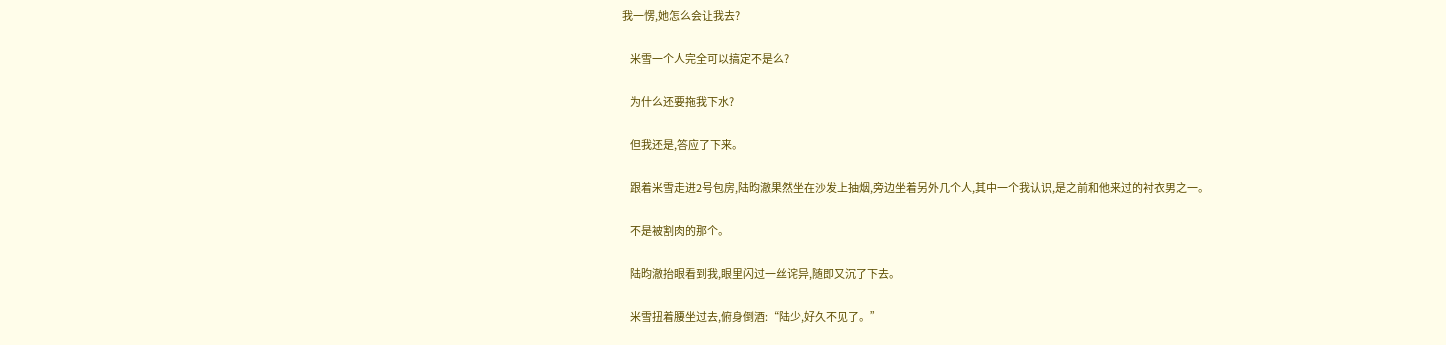我一愣,她怎么会让我去?

    米雪一个人完全可以搞定不是么?

    为什么还要拖我下水?

    但我还是,答应了下来。

    跟着米雪走进2号包房,陆昀澈果然坐在沙发上抽烟,旁边坐着另外几个人,其中一个我认识,是之前和他来过的衬衣男之一。

    不是被割肉的那个。

    陆昀澈抬眼看到我,眼里闪过一丝诧异,随即又沉了下去。

    米雪扭着腰坐过去,俯身倒酒:“陆少,好久不见了。”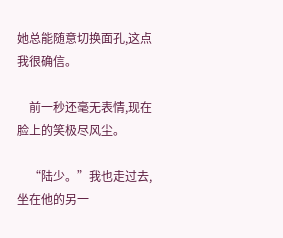她总能随意切换面孔,这点我很确信。

    前一秒还毫无表情,现在脸上的笑极尽风尘。

    “陆少。”我也走过去,坐在他的另一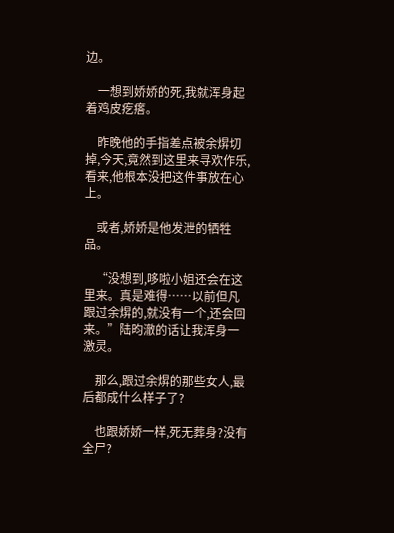边。

    一想到娇娇的死,我就浑身起着鸡皮疙瘩。

    昨晚他的手指差点被余焺切掉,今天,竟然到这里来寻欢作乐,看来,他根本没把这件事放在心上。

    或者,娇娇是他发泄的牺牲品。

    “没想到,哆啦小姐还会在这里来。真是难得……以前但凡跟过余焺的,就没有一个,还会回来。”陆昀澈的话让我浑身一激灵。

    那么,跟过余焺的那些女人,最后都成什么样子了?

    也跟娇娇一样,死无葬身?没有全尸?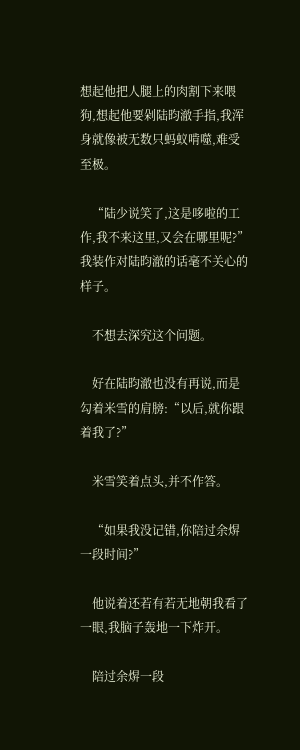想起他把人腿上的肉割下来喂狗,想起他要剁陆昀澈手指,我浑身就像被无数只蚂蚁啃噬,难受至极。

    “陆少说笑了,这是哆啦的工作,我不来这里,又会在哪里呢?”我装作对陆昀澈的话毫不关心的样子。

    不想去深究这个问题。

    好在陆昀澈也没有再说,而是勾着米雪的肩膀:“以后,就你跟着我了?”

    米雪笑着点头,并不作答。

    “如果我没记错,你陪过余焺一段时间?”

    他说着还若有若无地朝我看了一眼,我脑子轰地一下炸开。

    陪过余焺一段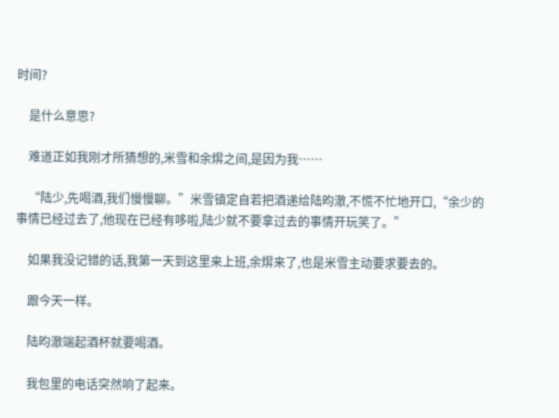时间?

    是什么意思?

    难道正如我刚才所猜想的,米雪和余焺之间,是因为我……

    “陆少,先喝酒,我们慢慢聊。”米雪镇定自若把酒递给陆昀澈,不慌不忙地开口,“余少的事情已经过去了,他现在已经有哆啦,陆少就不要拿过去的事情开玩笑了。”

    如果我没记错的话,我第一天到这里来上班,余焺来了,也是米雪主动要求要去的。

    跟今天一样。

    陆昀澈端起酒杯就要喝酒。

    我包里的电话突然响了起来。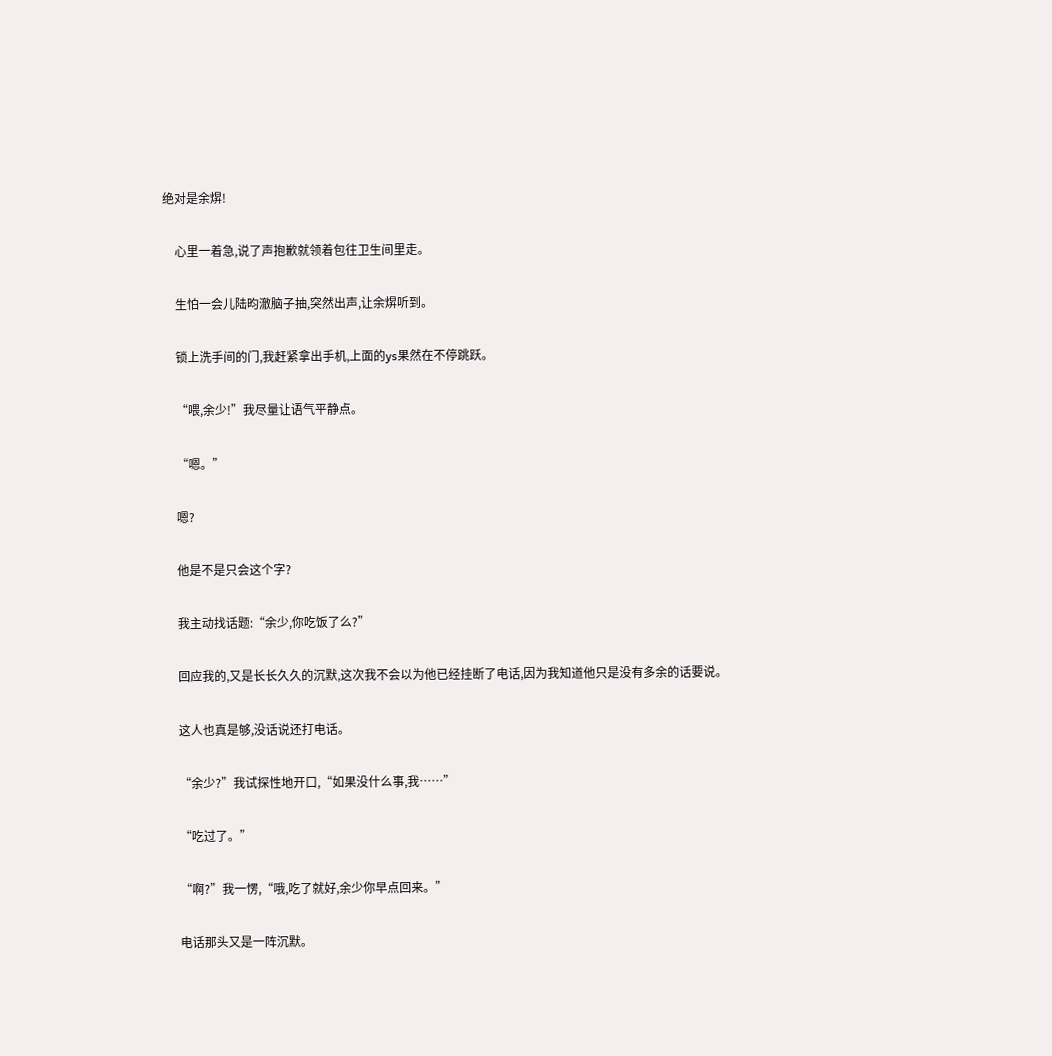绝对是余焺!

    心里一着急,说了声抱歉就领着包往卫生间里走。

    生怕一会儿陆昀澈脑子抽,突然出声,让余焺听到。

    锁上洗手间的门,我赶紧拿出手机,上面的ys果然在不停跳跃。

    “喂,余少!”我尽量让语气平静点。

    “嗯。”

    嗯?

    他是不是只会这个字?

    我主动找话题:“余少,你吃饭了么?”

    回应我的,又是长长久久的沉默,这次我不会以为他已经挂断了电话,因为我知道他只是没有多余的话要说。

    这人也真是够,没话说还打电话。

    “余少?”我试探性地开口,“如果没什么事,我……”

    “吃过了。”

    “啊?”我一愣,“哦,吃了就好,余少你早点回来。”

    电话那头又是一阵沉默。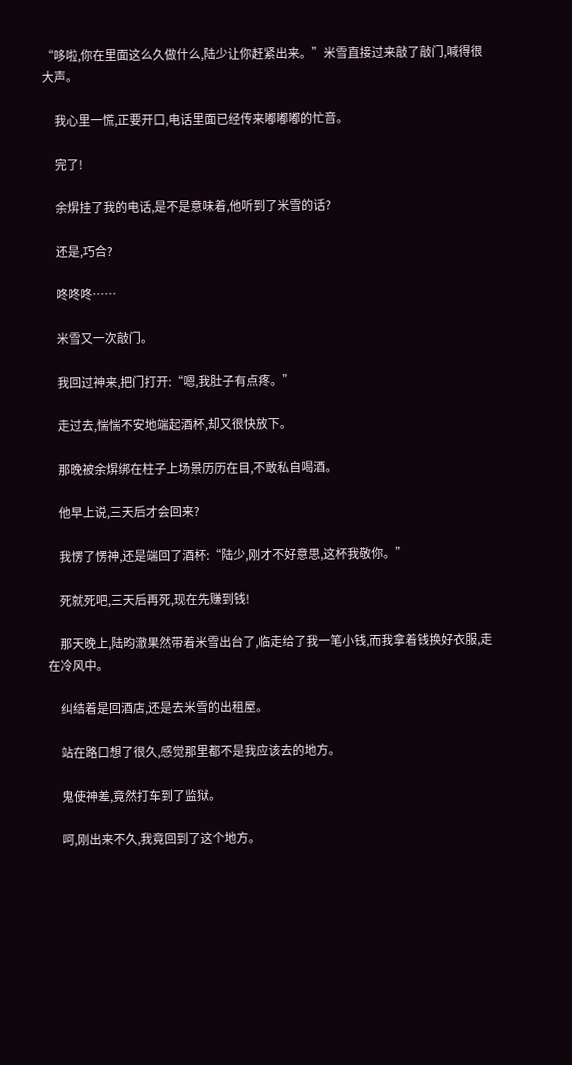“哆啦,你在里面这么久做什么,陆少让你赶紧出来。”米雪直接过来敲了敲门,喊得很大声。

    我心里一慌,正要开口,电话里面已经传来嘟嘟嘟的忙音。

    完了!

    余焺挂了我的电话,是不是意味着,他听到了米雪的话?

    还是,巧合?

    咚咚咚……

    米雪又一次敲门。

    我回过神来,把门打开:“嗯,我肚子有点疼。”

    走过去,惴惴不安地端起酒杯,却又很快放下。

    那晚被余焺绑在柱子上场景历历在目,不敢私自喝酒。

    他早上说,三天后才会回来?

    我愣了愣神,还是端回了酒杯:“陆少,刚才不好意思,这杯我敬你。”

    死就死吧,三天后再死,现在先赚到钱!

    那天晚上,陆昀澈果然带着米雪出台了,临走给了我一笔小钱,而我拿着钱换好衣服,走在冷风中。

    纠结着是回酒店,还是去米雪的出租屋。

    站在路口想了很久,感觉那里都不是我应该去的地方。

    鬼使神差,竟然打车到了监狱。

    呵,刚出来不久,我竟回到了这个地方。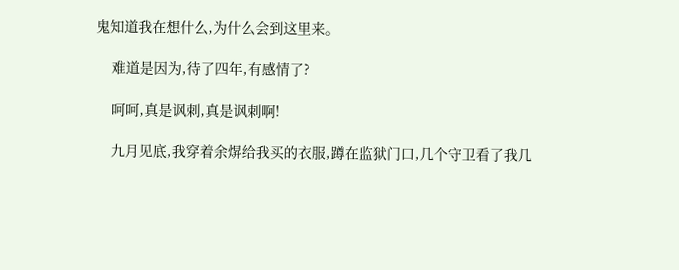鬼知道我在想什么,为什么会到这里来。

    难道是因为,待了四年,有感情了?

    呵呵,真是讽刺,真是讽刺啊!

    九月见底,我穿着余焺给我买的衣服,蹲在监狱门口,几个守卫看了我几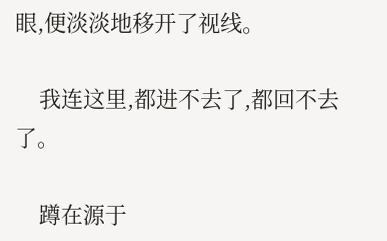眼,便淡淡地移开了视线。

    我连这里,都进不去了,都回不去了。

    蹲在源于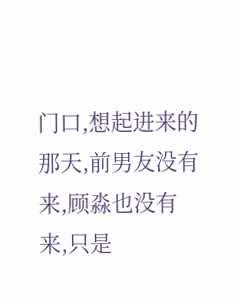门口,想起进来的那天,前男友没有来,顾淼也没有来,只是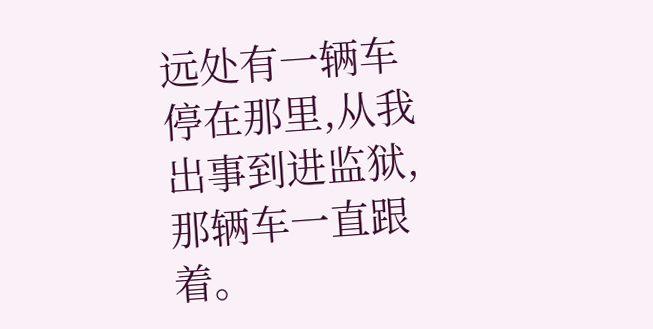远处有一辆车停在那里,从我出事到进监狱,那辆车一直跟着。